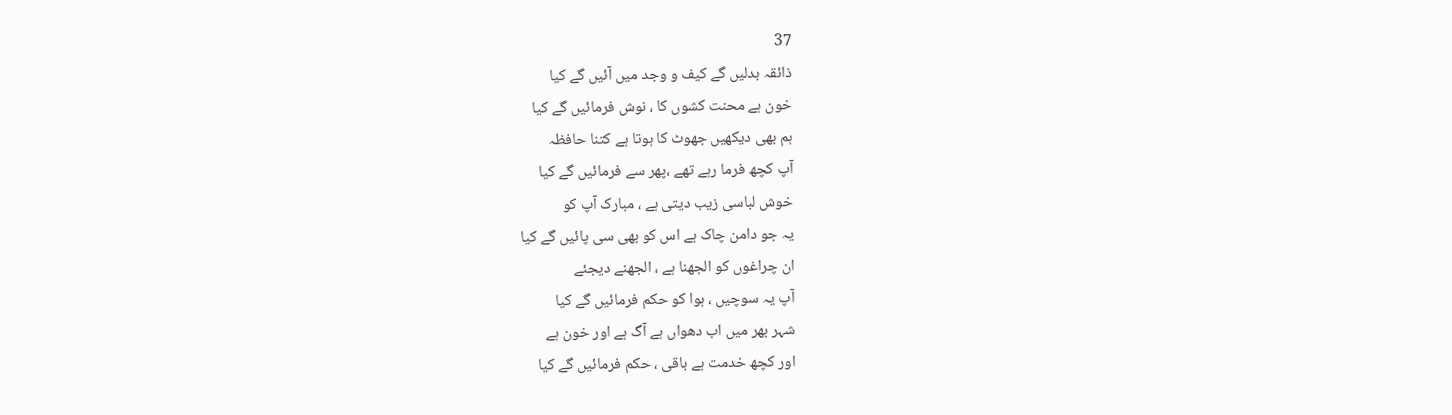37
ذائقہ بدلیں گے کیف و وجد میں آئیں گے کیا
خون ہے محنت کشوں کا ، نوش فرمائیں گے کیا
ہم بھی دیکھیں جھوٹ کا ہوتا ہے کتنا حافظہ
آپ کچھ فرما رہے تھے ،پھر سے فرمائیں گے کیا
خوش لباسی زیب دیتی ہے ، مبارک آپ کو
یہ جو دامن چاک ہے اس کو بھی سی پائیں گے کیا
ان چراغوں کو الجھنا ہے ، الجھنے دیجئے
آپ یہ سوچیں ، ہوا کو حکم فرمائیں گے کیا
شہر بھر میں اب دھواں ہے آگ ہے اور خون ہے
اور کچھ خدمت ہے باقی ، حکم فرمائیں گے کیا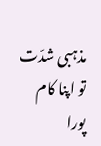مذہبی شدّت تو اپنا کام پورا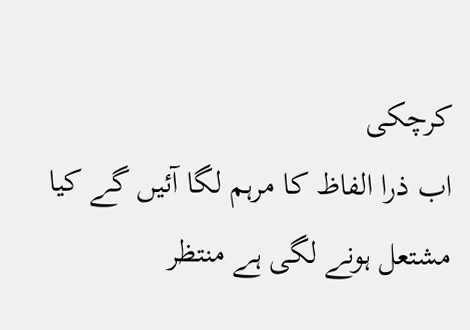کرچکی
اب ذرا الفاظ کا مرہم لگا آئیں گے کیا
مشتعل ہونے لگی ہے منتظر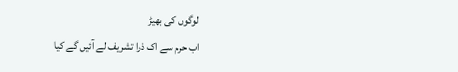لوگوں کی بھیڑ
اب حرم سے اک ذرا تشریف لے آئیں گے کیا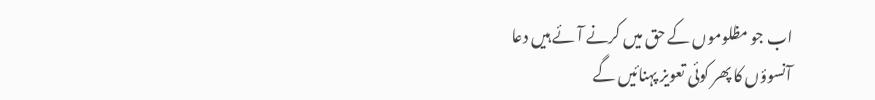اب جو مظلوموں کے حق میں کرنے آئے ہیں دعا
آنسوؤں کا پھر کوئی تعویز پہنائیں گے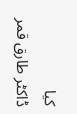کیا
ڈاکٹر طارق قمر